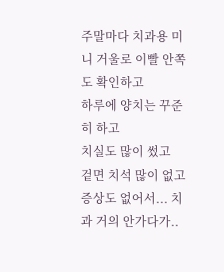주말마다 치과용 미니 거울로 이빨 안쪽도 확인하고
하루에 양치는 꾸준히 하고
치실도 많이 썼고
겉면 치석 많이 없고
증상도 없어서... 치과 거의 안가다가..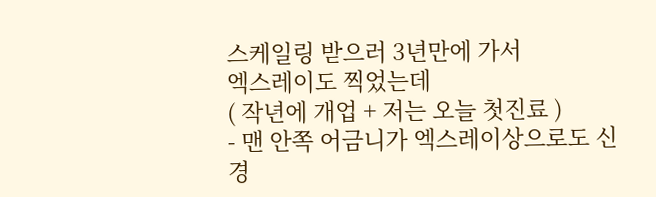스케일링 받으러 3년만에 가서
엑스레이도 찍었는데
( 작년에 개업 + 저는 오늘 첫진료 )
- 맨 안쪽 어금니가 엑스레이상으로도 신경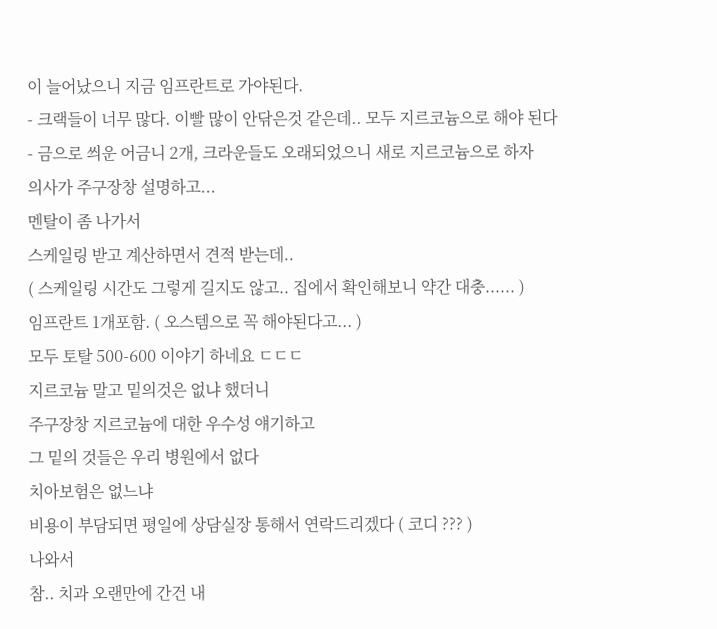이 늘어났으니 지금 임프란트로 가야된다.
- 크랙들이 너무 많다. 이빨 많이 안닦은것 같은데.. 모두 지르코늄으로 해야 된다
- 금으로 씌운 어금니 2개, 크라운들도 오래되었으니 새로 지르코늄으로 하자
의사가 주구장창 설명하고...
멘탈이 좀 나가서
스케일링 받고 계산하면서 견적 받는데..
( 스케일링 시간도 그렇게 길지도 않고.. 집에서 확인해보니 약간 대충...... )
임프란트 1개포함. ( 오스템으로 꼭 해야된다고... )
모두 토탈 500-600 이야기 하네요 ㄷㄷㄷ
지르코늄 말고 밑의것은 없냐 했더니
주구장창 지르코늄에 대한 우수성 얘기하고
그 밑의 것들은 우리 병원에서 없다
치아보험은 없느냐
비용이 부담되면 평일에 상담실장 통해서 연락드리겠다 ( 코디 ??? )
나와서
참.. 치과 오랜만에 간건 내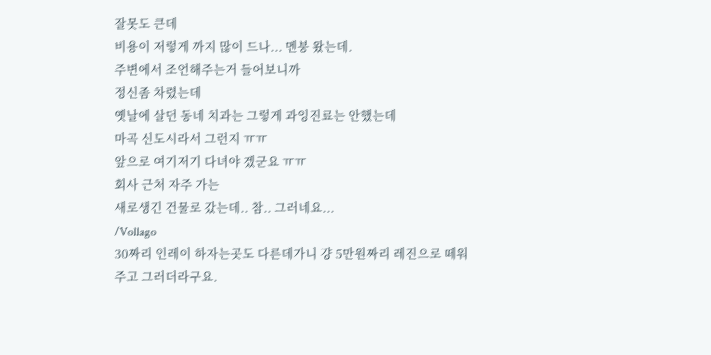잘못도 큰데
비용이 저렇게 까지 많이 드나... 멘붕 왔는데.
주변에서 조언해주는거 들어보니까
정신좀 차렸는데
옛날에 살던 동네 치과는 그렇게 과잉진료는 안했는데
마곡 신도시라서 그런지 ㅠㅠ
앞으로 여기저기 다녀야 겠군요 ㅠㅠ
회사 근처 자주 가는
새로생긴 건물로 갔는데.. 참.. 그러네요...
/Vollago
30짜리 인레이 하자는곳도 다른데가니 걍 5만원짜리 레진으로 떼워주고 그러더라구요.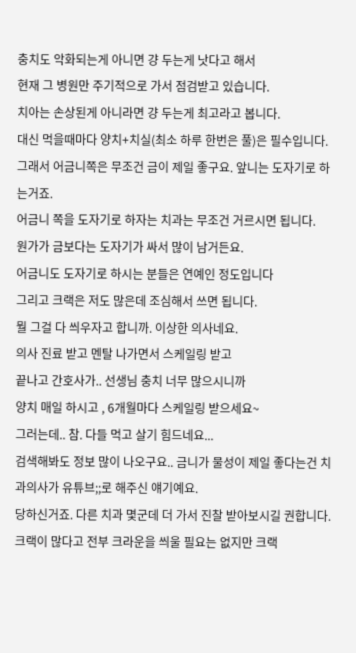충치도 악화되는게 아니면 걍 두는게 낫다고 해서
현재 그 병원만 주기적으로 가서 점검받고 있습니다.
치아는 손상된게 아니라면 걍 두는게 최고라고 봅니다.
대신 먹을때마다 양치+치실(최소 하루 한번은 풀)은 필수입니다.
그래서 어금니쪽은 무조건 금이 제일 좋구요. 앞니는 도자기로 하는거죠.
어금니 쪽을 도자기로 하자는 치과는 무조건 거르시면 됩니다.
원가가 금보다는 도자기가 싸서 많이 남거든요.
어금니도 도자기로 하시는 분들은 연예인 정도입니다
그리고 크랙은 저도 많은데 조심해서 쓰면 됩니다.
뭘 그걸 다 씌우자고 합니까. 이상한 의사네요.
의사 진료 받고 멘탈 나가면서 스케일링 받고
끝나고 간호사가.. 선생님 충치 너무 많으시니까
양치 매일 하시고 , 6개월마다 스케일링 받으세요~
그러는데.. 참. 다들 먹고 살기 힘드네요...
검색해봐도 정보 많이 나오구요.. 금니가 물성이 제일 좋다는건 치과의사가 유튜브;;로 해주신 얘기예요.
당하신거죠. 다른 치과 몇군데 더 가서 진찰 받아보시길 권합니다.
크랙이 많다고 전부 크라운을 씌울 필요는 없지만 크랙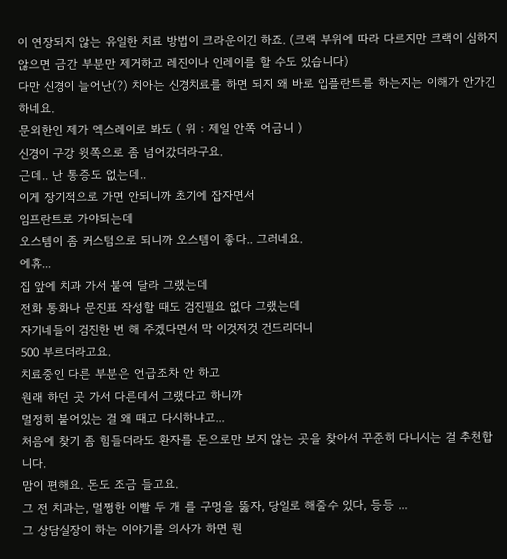이 연장되지 않는 유일한 치료 방법이 크라운이긴 하죠. (크랙 부위에 따라 다르지만 크랙이 심하지 않으면 금간 부분만 제거하고 레진이나 인레이를 할 수도 있습니다)
다만 신경이 늘어난(?) 치아는 신경치료를 하면 되지 왜 바로 입플란트를 하는지는 이해가 안가긴 하네요.
문외한인 제가 엑스레이로 봐도 ( 위 : 제일 안쪽 어금니 )
신경이 구강 윗쪽으로 좀 넘어갔더라구요.
근데.. 난 통증도 없는데..
이게 장기적으로 가면 안되니까 초기에 잡자면서
임프란트로 가야되는데
오스템이 좀 커스텀으로 되니까 오스템이 좋다.. 그러네요.
에휴...
집 앞에 치과 가서 붙여 달라 그랬는데
전화 통화나 문진표 작성할 때도 검진필요 없다 그랬는데
자기네들이 검진한 번 해 주겠다면서 막 이것저것 건드리더니
500 부르더라고요.
치료중인 다른 부분은 언급조차 안 하고
원래 하던 곳 가서 다른데서 그랬다고 하니까
멀정히 붙어있는 걸 왜 때고 다시하냐고...
처음에 찾기 좀 힘들더라도 환자를 돈으로만 보지 않는 곳을 찾아서 꾸준히 다니시는 걸 추천합니다.
맘이 편해요. 돈도 조금 들고요.
그 전 치과는, 멀쩡한 이빨 두 개 를 구멍을 뚫자, 당일로 해줄수 있다, 등등 ...
그 상담실장이 하는 이야기를 의사가 하면 뭔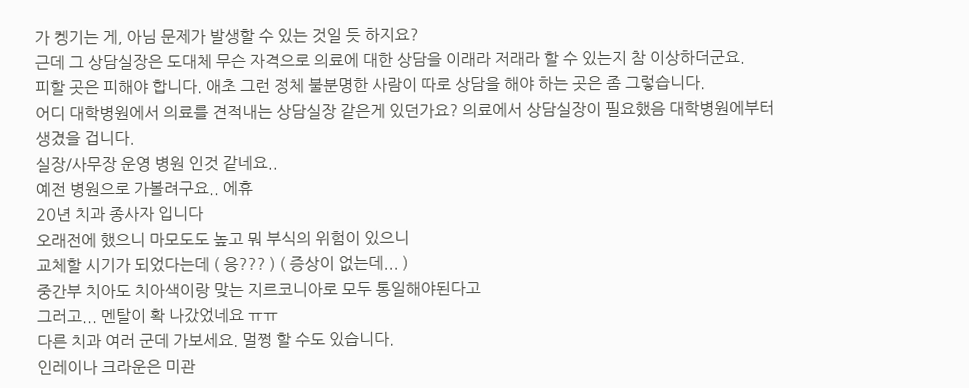가 켕기는 게, 아님 문제가 발생할 수 있는 것일 듯 하지요?
근데 그 상담실장은 도대체 무슨 자격으로 의료에 대한 상담을 이래라 저래라 할 수 있는지 참 이상하더군요.
피할 곳은 피해야 합니다. 애초 그런 정체 불분명한 사람이 따로 상담을 해야 하는 곳은 좀 그렇습니다.
어디 대학병원에서 의료를 견적내는 상담실장 같은게 있던가요? 의료에서 상담실장이 필요했음 대학병원에부터 생겼을 겁니다.
실장/사무장 운영 병원 인것 같네요..
예전 병원으로 가볼려구요.. 에휴
20년 치과 종사자 입니다
오래전에 했으니 마모도도 높고 뭐 부식의 위험이 있으니
교체할 시기가 되었다는데 ( 응??? ) ( 증상이 없는데... )
중간부 치아도 치아색이랑 맞는 지르코니아로 모두 통일해야된다고
그러고... 멘탈이 확 나갔었네요 ㅠㅠ
다른 치과 여러 군데 가보세요. 멀쩡 할 수도 있습니다.
인레이나 크라운은 미관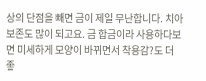상의 단점을 빼면 금이 제일 무난합니다. 치아 보존도 많이 되고요. 금 합금이라 사용하다보면 미세하게 모양이 바뀌면서 착용감?도 더 좋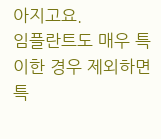아지고요.
임플란트도 매우 특이한 경우 제외하면 특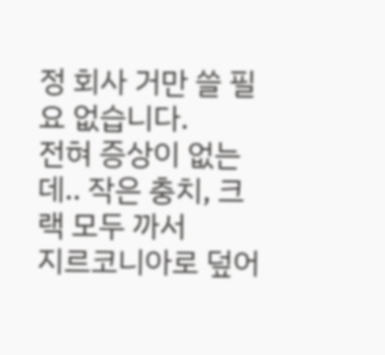정 회사 거만 쓸 필요 없습니다.
전혀 증상이 없는데.. 작은 충치, 크랙 모두 까서
지르코니아로 덮어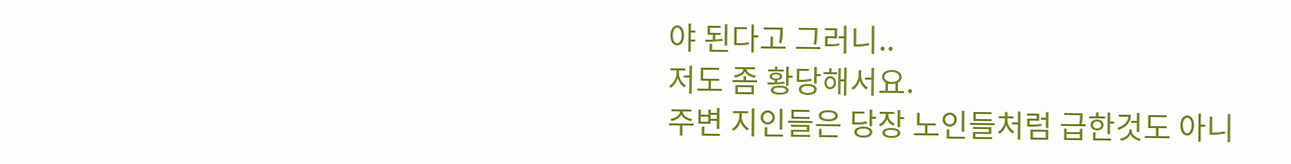야 된다고 그러니..
저도 좀 황당해서요.
주변 지인들은 당장 노인들처럼 급한것도 아니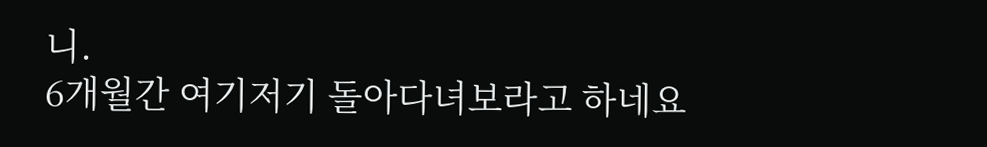니.
6개월간 여기저기 돌아다녀보라고 하네요